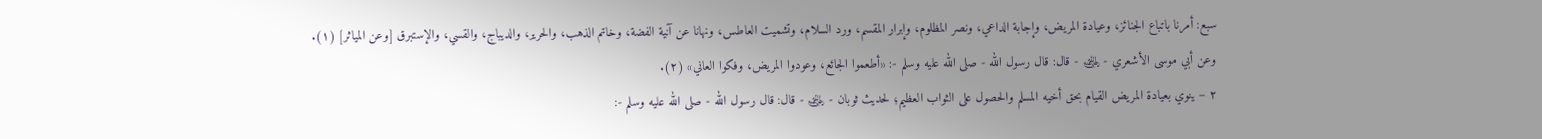سبع: أمرنا باتباع الجنائز، وعيادة المريض، وإجابة الداعي، ونصر المظلوم، وإبرار المقسم، ورد السلام، وتشميت العاطس، ونهانا عن آنية الفضة، وخاتم الذهب، والحرير، والديباج، والقسي، والإستبرق [وعن المياثر] (١).
وعن أبي موسى الأشعري - ﵁ - قال: قال رسول الله - صلى الله عليه وسلم -: «أطعموا الجائع، وعودوا المريض، وفكوا العاني» (٢).
٢ – ينوي بعيادة المريض القيام بحق أخيه المسلم والحصول على الثواب العظيم؛ لحديث ثوبان - ﵁ - قال: قال رسول الله - صلى الله عليه وسلم -: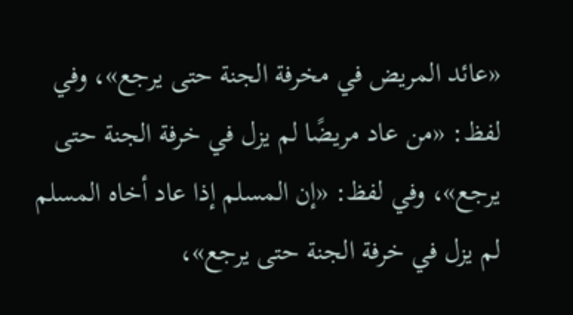«عائد المريض في مخرفة الجنة حتى يرجع»، وفي لفظ: «من عاد مريضًا لم يزل في خرفة الجنة حتى يرجع»، وفي لفظ: «إن المسلم إذا عاد أخاه المسلم لم يزل في خرفة الجنة حتى يرجع»،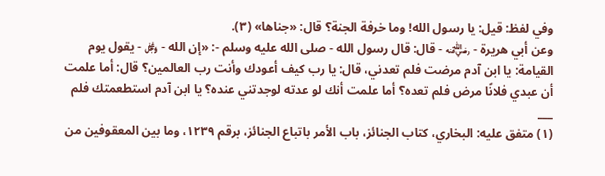وفي لفظ: قيل: يا رسول الله! وما خرفة الجنة؟ قال: «جناها» (٣).
وعن أبي هريرة - ﵁ - قال: قال رسول الله - صلى الله عليه وسلم -: «إن الله - ﷿ - يقول يوم القيامة: يا ابن آدم مرضت فلم تعدني، قال: يا رب كيف أعودك وأنت رب العالمين؟ قال: أما علمت أن عبدي فلانًا مرض فلم تعده؟ أما علمت أنك لو عدته لوجدتني عنده؟ يا ابن آدم استطعمتك فلم
___
(١) متفق عليه: البخاري، كتاب الجنائز، باب الأمر باتباع الجنائز، برقم ١٢٣٩، وما بين المعقوفين من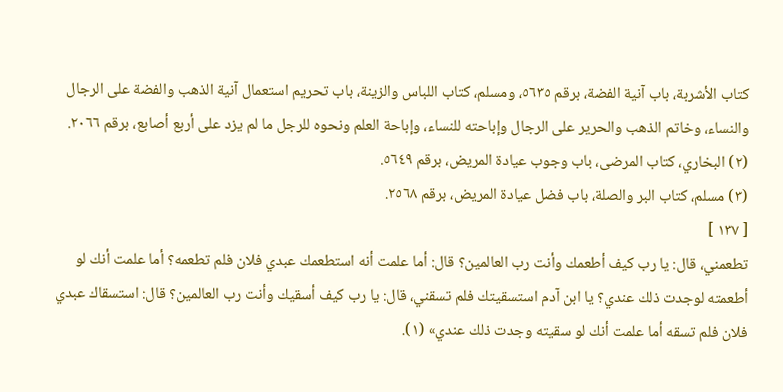كتاب الأشربة، باب آنية الفضة، برقم ٥٦٣٥، ومسلم، كتاب اللباس والزينة، باب تحريم استعمال آنية الذهب والفضة على الرجال والنساء، وخاتم الذهب والحرير على الرجال وإباحته للنساء، وإباحة العلم ونحوه للرجل ما لم يزد على أربع أصابع، برقم ٢٠٦٦.
(٢) البخاري، كتاب المرضى، باب وجوب عيادة المريض، برقم ٥٦٤٩.
(٣) مسلم، كتاب البر والصلة، باب فضل عيادة المريض، برقم ٢٥٦٨.
[ ١٣٧ ]
تطعمني، قال: يا رب كيف أطعمك وأنت رب العالمين؟ قال: أما علمت أنه استطعمك عبدي فلان فلم تطعمه؟ أما علمت أنك لو أطعمته لوجدت ذلك عندي؟ يا ابن آدم استسقيتك فلم تسقني، قال: يا رب كيف أسقيك وأنت رب العالمين؟ قال: استسقاك عبدي فلان فلم تسقه أما علمت أنك لو سقيته وجدت ذلك عندي» (١).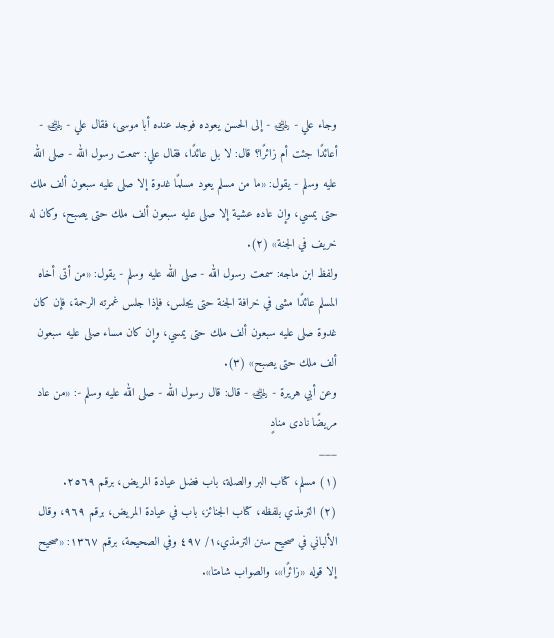وجاء علي - ﵁ - إلى الحسن يعوده فوجد عنده أبا موسى، فقال علي - ﵁ - أعائدًا جئت أم زائرًا؟ قال: لا بل عائدًا، فقال علي: سمعت رسول الله - صلى الله عليه وسلم - يقول: «ما من مسلم يعود مسلمًا غدوة إلا صلى عليه سبعون ألف ملك حتى يمسي، وإن عاده عشية إلا صلى عليه سبعون ألف ملك حتى يصبح، وكان له خريف في الجنة» (٢).
ولفظ ابن ماجه: سمعت رسول الله - صلى الله عليه وسلم - يقول: «من أتى أخاه المسلم عائدًا مشى في خرافة الجنة حتى يجلس، فإذا جلس غمرته الرحمة، فإن كان غدوة صلى عليه سبعون ألف ملك حتى يمسي، وإن كان مساء صلى عليه سبعون ألف ملك حتى يصبح» (٣).
وعن أبي هريرة - ﵁ - قال: قال رسول الله - صلى الله عليه وسلم -: «من عاد مريضًا نادى منادٍ
___
(١) مسلم، كتاب البر والصلة، باب فضل عيادة المريض، برقم ٢٥٦٩.
(٢) الترمذي بلفظه، كتاب الجنائز، باب في عيادة المريض، برقم ٩٦٩، وقال الألباني في صحيح سنن الترمذي،١/ ٤٩٧ وفي الصحيحة، برقم ١٣٦٧: «صحيح إلا قوله «زائرًا»، والصواب شامتا».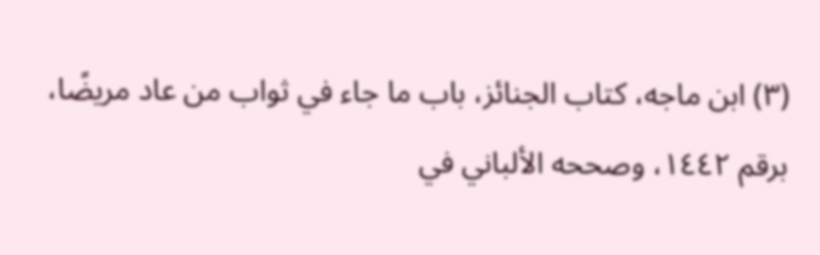(٣) ابن ماجه، كتاب الجنائز، باب ما جاء في ثواب من عاد مريضًا، برقم ١٤٤٢، وصححه الألباني في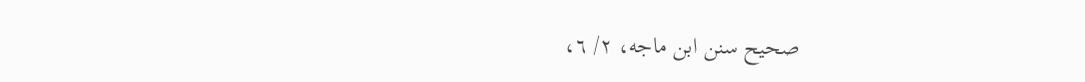صحيح سنن ابن ماجه، ٢/ ٦،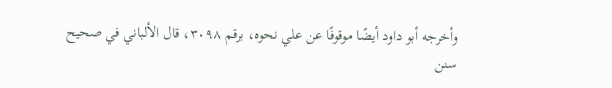وأخرجه أبو داود أيضًا موقوفًا عن علي نحوه، برقم ٣٠٩٨، قال الألباني في صحيح سنن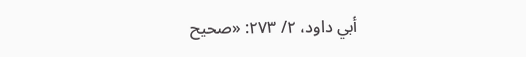أبي داود، ٢/ ٢٧٣: «صحيح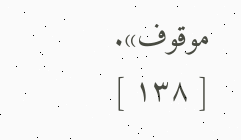موقوف».
[ ١٣٨ ]